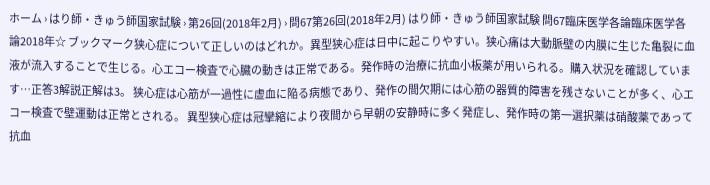ホーム › はり師・きゅう師国家試験 › 第26回(2018年2月) › 問67第26回(2018年2月) はり師・きゅう師国家試験 問67臨床医学各論臨床医学各論2018年☆ ブックマーク狭心症について正しいのはどれか。異型狭心症は日中に起こりやすい。狭心痛は大動脈壁の内膜に生じた亀裂に血液が流入することで生じる。心エコー検査で心臓の動きは正常である。発作時の治療に抗血小板薬が用いられる。購入状況を確認しています…正答3解説正解は3。 狭心症は心筋が一過性に虚血に陥る病態であり、発作の間欠期には心筋の器質的障害を残さないことが多く、心エコー検査で壁運動は正常とされる。 異型狭心症は冠攣縮により夜間から早朝の安静時に多く発症し、発作時の第一選択薬は硝酸薬であって抗血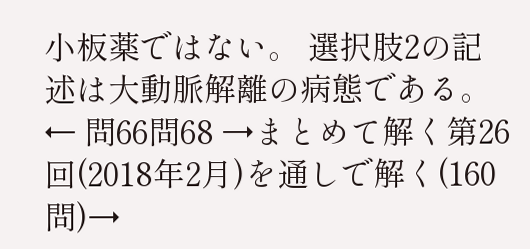小板薬ではない。 選択肢2の記述は大動脈解離の病態である。← 問66問68 →まとめて解く第26回(2018年2月)を通しで解く(160問)→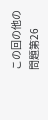この回の他の問題第26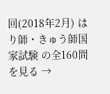回(2018年2月) はり師・きゅう師国家試験 の全160問を見る →